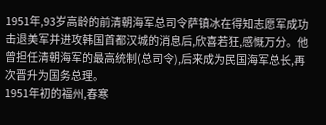1951年,93岁高龄的前清朝海军总司令萨镇冰在得知志愿军成功击退美军并进攻韩国首都汉城的消息后,欣喜若狂,感慨万分。他曾担任清朝海军的最高统制(总司令),后来成为民国海军总长,再次晋升为国务总理。
1951年初的福州,春寒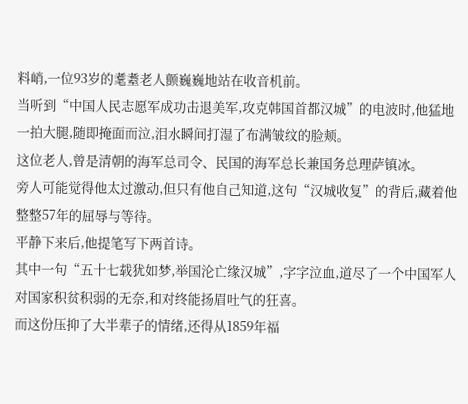料峭,一位93岁的耄耋老人颤巍巍地站在收音机前。
当听到“中国人民志愿军成功击退美军,攻克韩国首都汉城”的电波时,他猛地一拍大腿,随即掩面而泣,泪水瞬间打湿了布满皱纹的脸颊。
这位老人,曾是清朝的海军总司令、民国的海军总长兼国务总理萨镇冰。
旁人可能觉得他太过激动,但只有他自己知道,这句“汉城收复”的背后,藏着他整整57年的屈辱与等待。
平静下来后,他提笔写下两首诗。
其中一句“五十七载犹如梦,举国沦亡缘汉城”,字字泣血,道尽了一个中国军人对国家积贫积弱的无奈,和对终能扬眉吐气的狂喜。
而这份压抑了大半辈子的情绪,还得从1859年福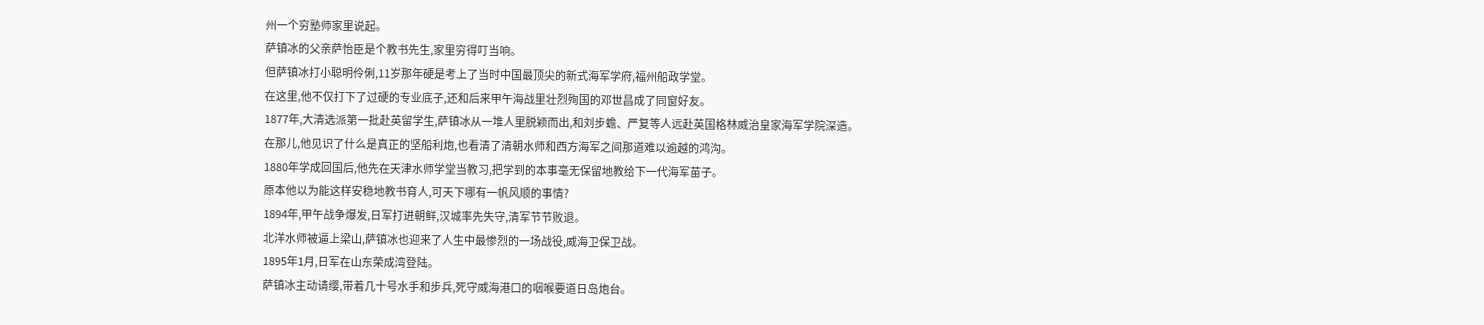州一个穷塾师家里说起。
萨镇冰的父亲萨怡臣是个教书先生,家里穷得叮当响。
但萨镇冰打小聪明伶俐,11岁那年硬是考上了当时中国最顶尖的新式海军学府,福州船政学堂。
在这里,他不仅打下了过硬的专业底子,还和后来甲午海战里壮烈殉国的邓世昌成了同窗好友。
1877年,大清选派第一批赴英留学生,萨镇冰从一堆人里脱颖而出,和刘步蟾、严复等人远赴英国格林威治皇家海军学院深造。
在那儿,他见识了什么是真正的坚船利炮,也看清了清朝水师和西方海军之间那道难以逾越的鸿沟。
1880年学成回国后,他先在天津水师学堂当教习,把学到的本事毫无保留地教给下一代海军苗子。
原本他以为能这样安稳地教书育人,可天下哪有一帆风顺的事情?
1894年,甲午战争爆发,日军打进朝鲜,汉城率先失守,清军节节败退。
北洋水师被逼上梁山,萨镇冰也迎来了人生中最惨烈的一场战役,威海卫保卫战。
1895年1月,日军在山东荣成湾登陆。
萨镇冰主动请缨,带着几十号水手和步兵,死守威海港口的咽喉要道日岛炮台。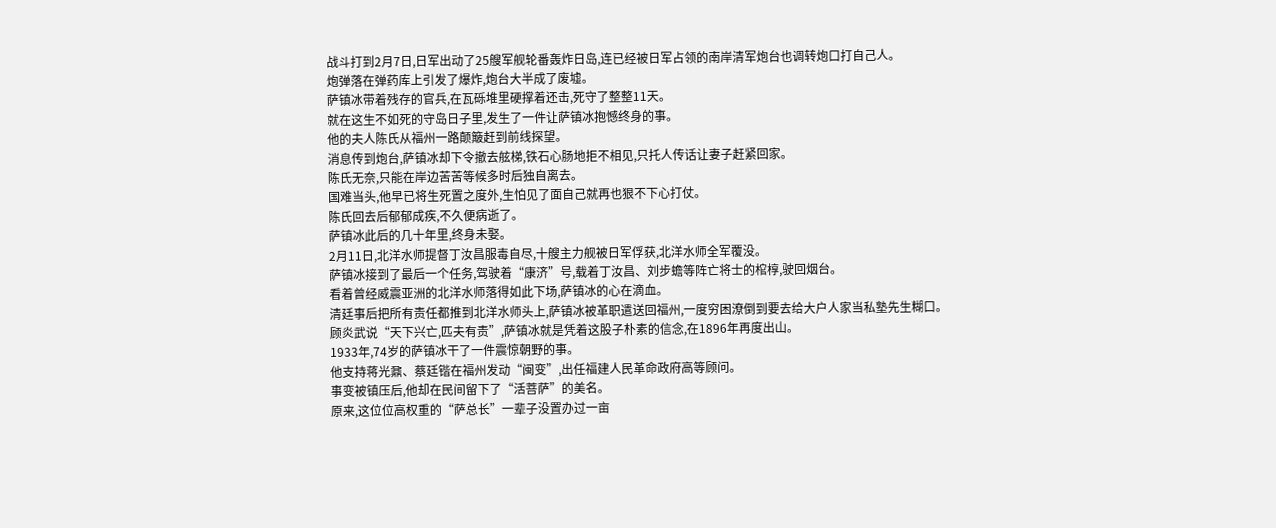战斗打到2月7日,日军出动了25艘军舰轮番轰炸日岛,连已经被日军占领的南岸清军炮台也调转炮口打自己人。
炮弹落在弹药库上引发了爆炸,炮台大半成了废墟。
萨镇冰带着残存的官兵,在瓦砾堆里硬撑着还击,死守了整整11天。
就在这生不如死的守岛日子里,发生了一件让萨镇冰抱憾终身的事。
他的夫人陈氏从福州一路颠簸赶到前线探望。
消息传到炮台,萨镇冰却下令撤去舷梯,铁石心肠地拒不相见,只托人传话让妻子赶紧回家。
陈氏无奈,只能在岸边苦苦等候多时后独自离去。
国难当头,他早已将生死置之度外,生怕见了面自己就再也狠不下心打仗。
陈氏回去后郁郁成疾,不久便病逝了。
萨镇冰此后的几十年里,终身未娶。
2月11日,北洋水师提督丁汝昌服毒自尽,十艘主力舰被日军俘获,北洋水师全军覆没。
萨镇冰接到了最后一个任务,驾驶着“康济”号,载着丁汝昌、刘步蟾等阵亡将士的棺椁,驶回烟台。
看着曾经威震亚洲的北洋水师落得如此下场,萨镇冰的心在滴血。
清廷事后把所有责任都推到北洋水师头上,萨镇冰被革职遣送回福州,一度穷困潦倒到要去给大户人家当私塾先生糊口。
顾炎武说“天下兴亡,匹夫有责”,萨镇冰就是凭着这股子朴素的信念,在1896年再度出山。
1933年,74岁的萨镇冰干了一件震惊朝野的事。
他支持蒋光鼐、蔡廷锴在福州发动“闽变”,出任福建人民革命政府高等顾问。
事变被镇压后,他却在民间留下了“活菩萨”的美名。
原来,这位位高权重的“萨总长”一辈子没置办过一亩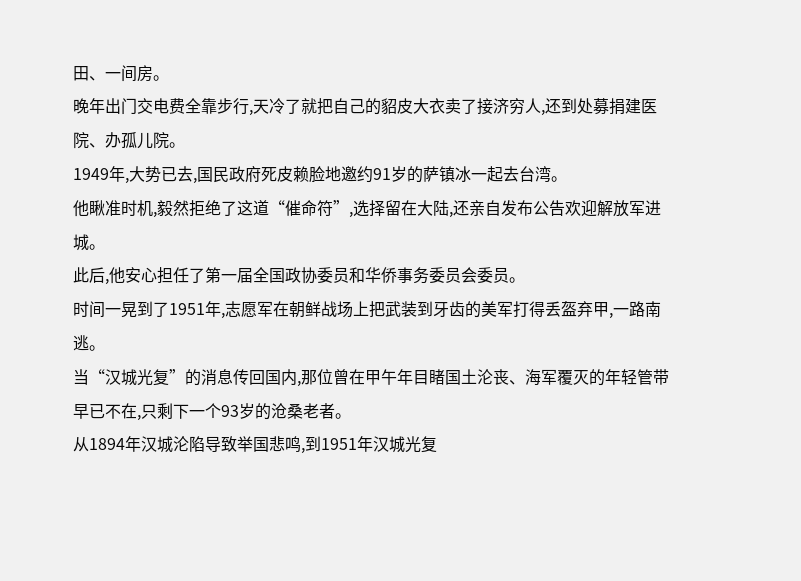田、一间房。
晚年出门交电费全靠步行,天冷了就把自己的貂皮大衣卖了接济穷人,还到处募捐建医院、办孤儿院。
1949年,大势已去,国民政府死皮赖脸地邀约91岁的萨镇冰一起去台湾。
他瞅准时机,毅然拒绝了这道“催命符”,选择留在大陆,还亲自发布公告欢迎解放军进城。
此后,他安心担任了第一届全国政协委员和华侨事务委员会委员。
时间一晃到了1951年,志愿军在朝鲜战场上把武装到牙齿的美军打得丢盔弃甲,一路南逃。
当“汉城光复”的消息传回国内,那位曾在甲午年目睹国土沦丧、海军覆灭的年轻管带早已不在,只剩下一个93岁的沧桑老者。
从1894年汉城沦陷导致举国悲鸣,到1951年汉城光复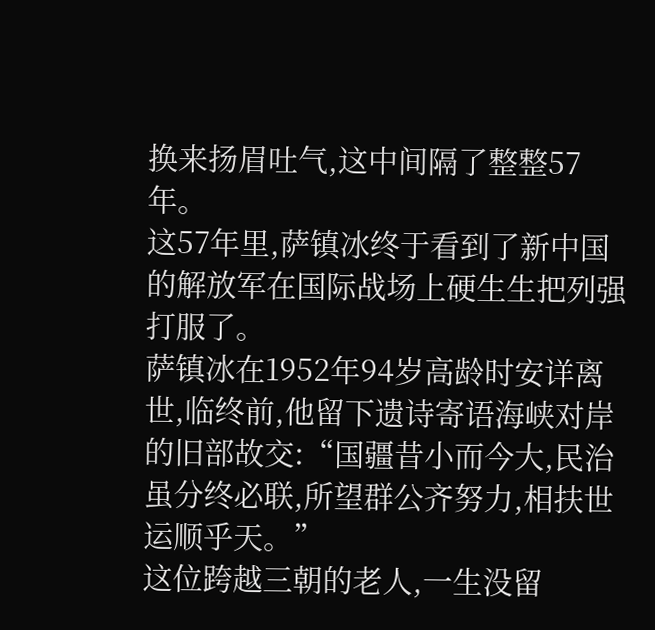换来扬眉吐气,这中间隔了整整57年。
这57年里,萨镇冰终于看到了新中国的解放军在国际战场上硬生生把列强打服了。
萨镇冰在1952年94岁高龄时安详离世,临终前,他留下遗诗寄语海峡对岸的旧部故交:“国疆昔小而今大,民治虽分终必联,所望群公齐努力,相扶世运顺乎天。”
这位跨越三朝的老人,一生没留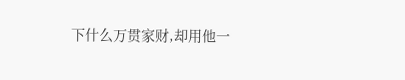下什么万贯家财,却用他一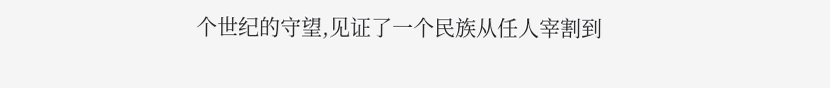个世纪的守望,见证了一个民族从任人宰割到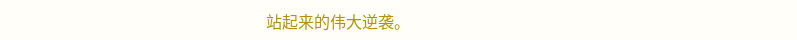站起来的伟大逆袭。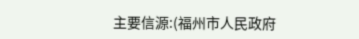主要信源:(福州市人民政府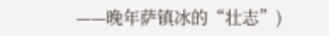——晚年萨镇冰的“壮志”)